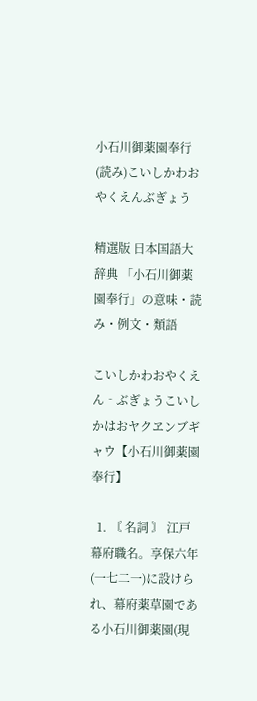小石川御薬園奉行(読み)こいしかわおやくえんぶぎょう

精選版 日本国語大辞典 「小石川御薬園奉行」の意味・読み・例文・類語

こいしかわおやくえん‐ぶぎょうこいしかはおヤクヱンブギャウ【小石川御薬園奉行】

  1. 〘 名詞 〙 江戸幕府職名。享保六年(一七二一)に設けられ、幕府薬草園である小石川御薬園(現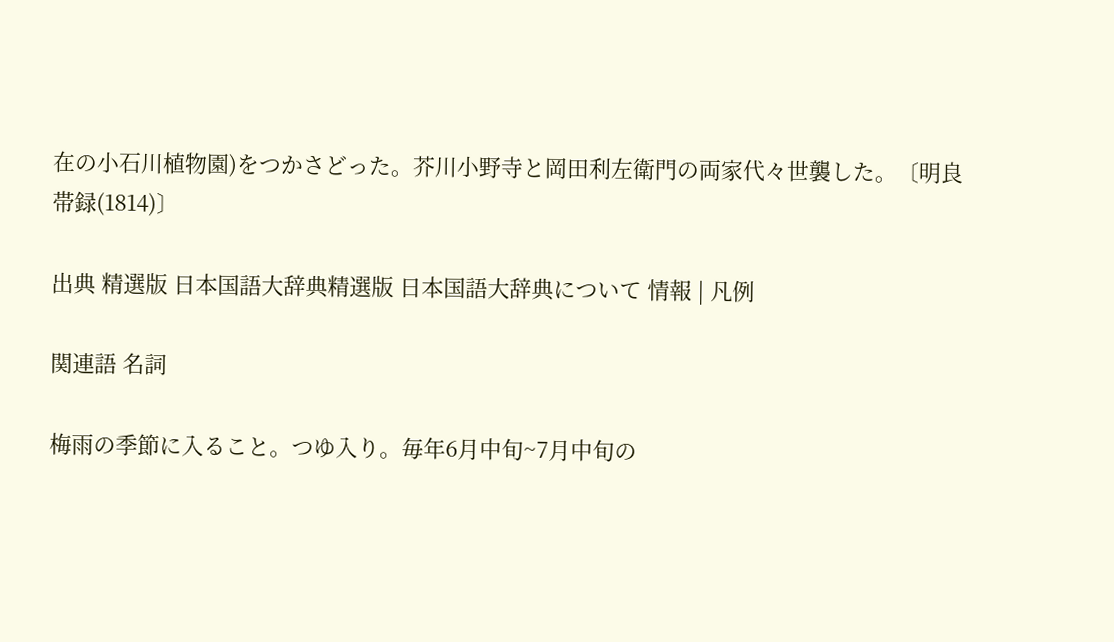在の小石川植物園)をつかさどった。芥川小野寺と岡田利左衛門の両家代々世襲した。〔明良帯録(1814)〕

出典 精選版 日本国語大辞典精選版 日本国語大辞典について 情報 | 凡例

関連語 名詞

梅雨の季節に入ること。つゆ入り。毎年6月中旬~7月中旬の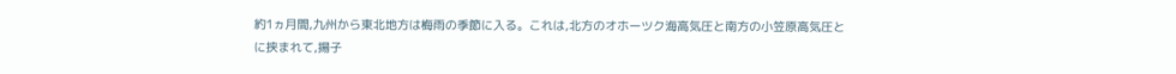約1ヵ月間,九州から東北地方は梅雨の季節に入る。これは,北方のオホーツク海高気圧と南方の小笠原高気圧とに挟まれて,揚子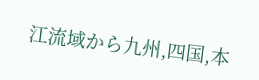江流域から九州,四国,本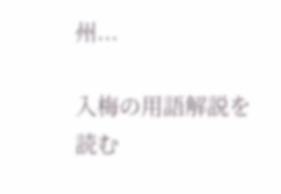州...

入梅の用語解説を読む